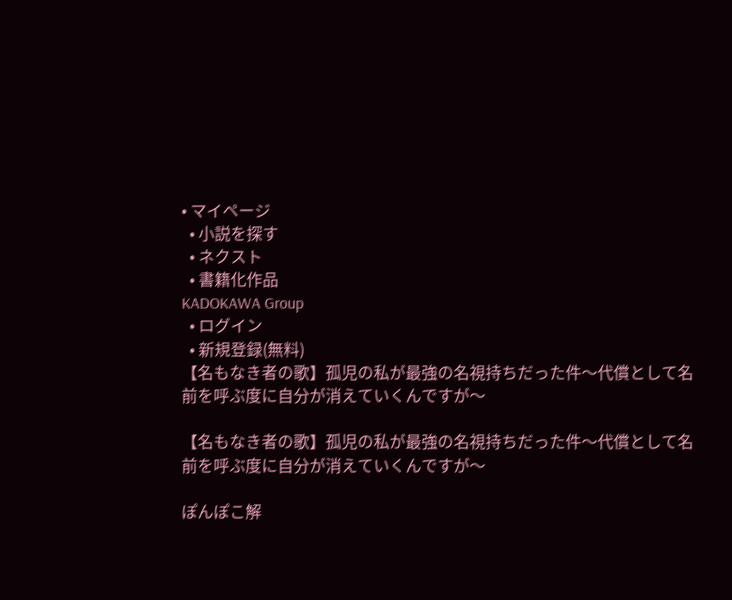• マイページ
  • 小説を探す
  • ネクスト
  • 書籍化作品
KADOKAWA Group
  • ログイン
  • 新規登録(無料)
【名もなき者の歌】孤児の私が最強の名視持ちだった件〜代償として名前を呼ぶ度に自分が消えていくんですが〜

【名もなき者の歌】孤児の私が最強の名視持ちだった件〜代償として名前を呼ぶ度に自分が消えていくんですが〜

ぽんぽこ解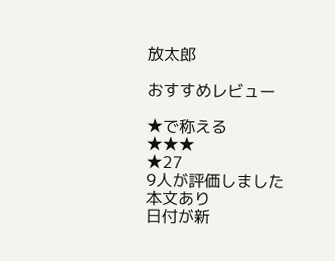放太郎

おすすめレビュー

★で称える
★★★
★27
9人が評価しました
本文あり
日付が新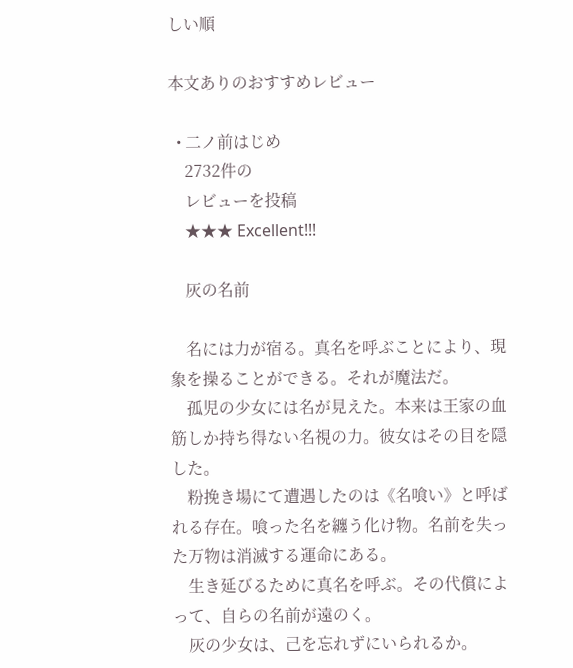しい順

本文ありのおすすめレビュー

  • 二ノ前はじめ
    2732件の
    レビューを投稿
    ★★★ Excellent!!!

    灰の名前

    名には力が宿る。真名を呼ぶことにより、現象を操ることができる。それが魔法だ。
    孤児の少女には名が見えた。本来は王家の血筋しか持ち得ない名視の力。彼女はその目を隠した。
    粉挽き場にて遭遇したのは《名喰い》と呼ばれる存在。喰った名を纏う化け物。名前を失った万物は消滅する運命にある。
    生き延びるために真名を呼ぶ。その代償によって、自らの名前が遠のく。
    灰の少女は、己を忘れずにいられるか。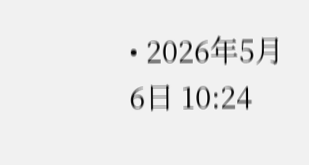• 2026年5月6日 10:24